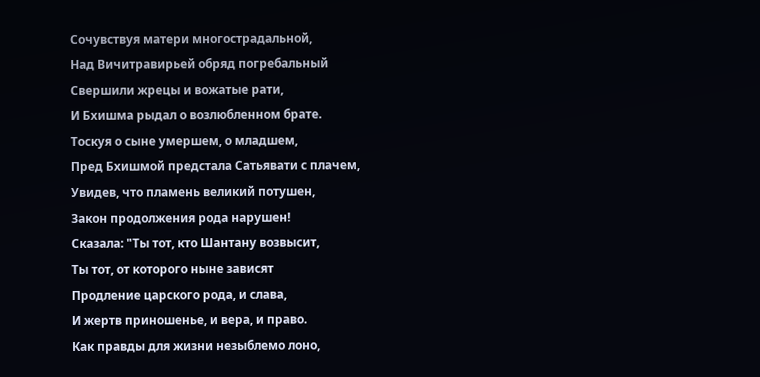Сочувствуя матери многострадальной,
Над Вичитравирьей обряд погребальный
Свершили жрецы и вожатые рати,
И Бхишма рыдал о возлюбленном брате.
Тоскуя о сыне умершем, о младшем,
Пред Бхишмой предстала Сатьявати с плачем,
Увидев, что пламень великий потушен,
Закон продолжения рода нарушен!
Сказала: "Ты тот, кто Шантану возвысит,
Ты тот, от которого ныне зависят
Продление царского рода, и слава,
И жертв приношенье, и вера, и право.
Как правды для жизни незыблемо лоно,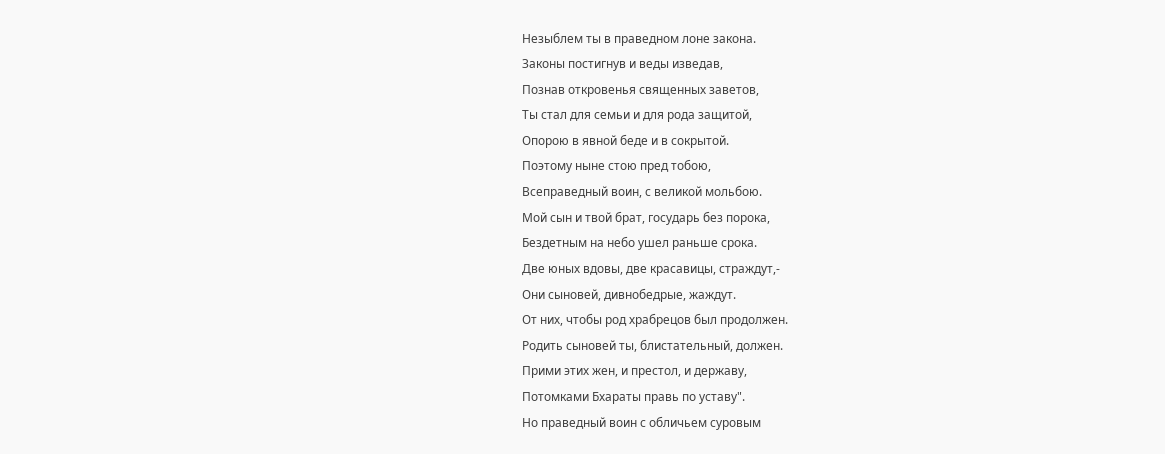Незыблем ты в праведном лоне закона.
Законы постигнув и веды изведав,
Познав откровенья священных заветов,
Ты стал для семьи и для рода защитой,
Опорою в явной беде и в сокрытой.
Поэтому ныне стою пред тобою,
Всеправедный воин, с великой мольбою.
Мой сын и твой брат, государь без порока,
Бездетным на небо ушел раньше срока.
Две юных вдовы, две красавицы, страждут,-
Они сыновей, дивнобедрые, жаждут.
От них, чтобы род храбрецов был продолжен.
Родить сыновей ты, блистательный, должен.
Прими этих жен, и престол, и державу,
Потомками Бхараты правь по уставу".
Но праведный воин с обличьем суровым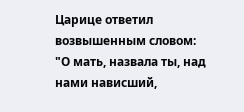Царице ответил возвышенным словом:
"О мать, назвала ты, над нами нависший,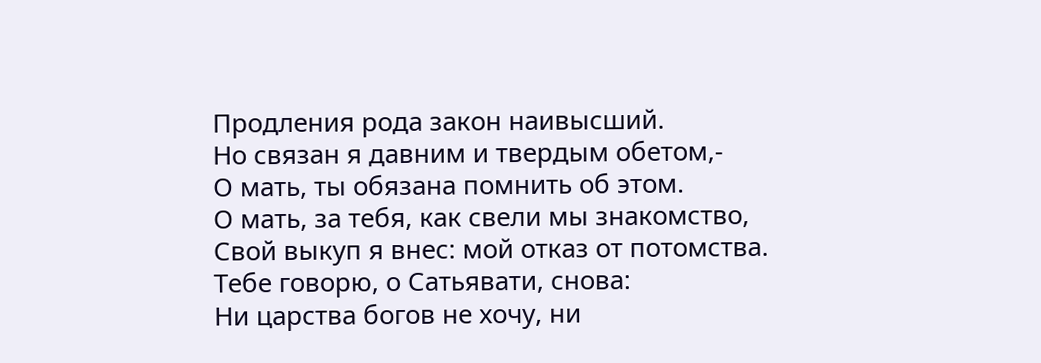Продления рода закон наивысший.
Но связан я давним и твердым обетом,-
О мать, ты обязана помнить об этом.
О мать, за тебя, как свели мы знакомство,
Свой выкуп я внес: мой отказ от потомства.
Тебе говорю, о Сатьявати, снова:
Ни царства богов не хочу, ни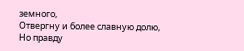земного,
Отвергну и более славную долю,
Но правду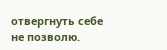отвергнуть себе не позволю.